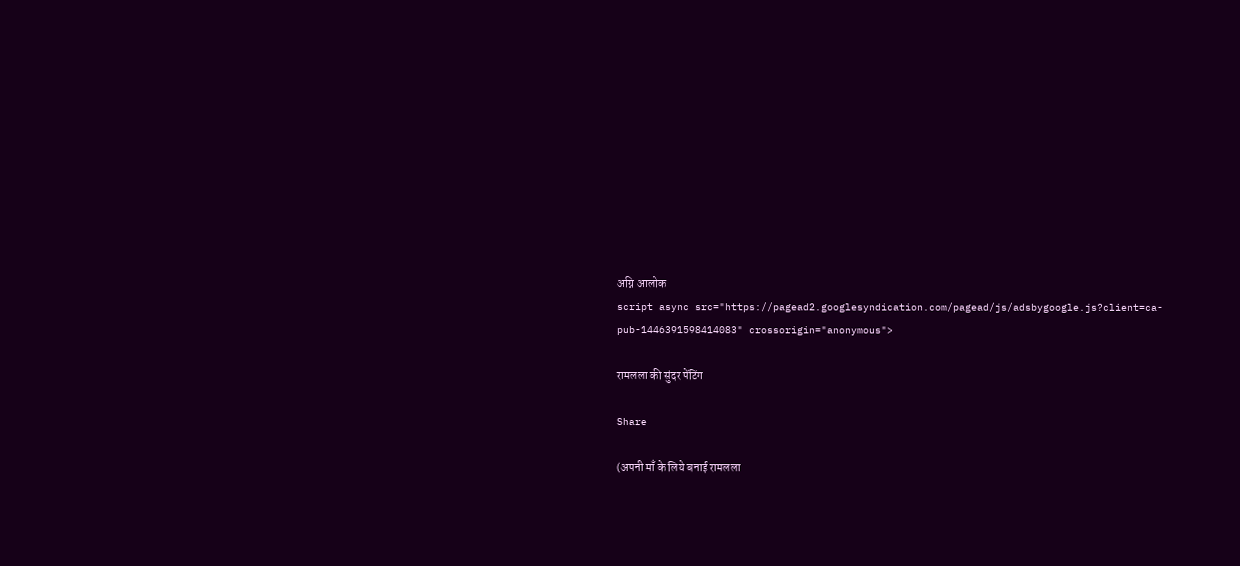अग्नि आलोक
script async src="https://pagead2.googlesyndication.com/pagead/js/adsbygoogle.js?client=ca-pub-1446391598414083" crossorigin="anonymous">

रामलला की सुंदर पेंटिंग

Share

(अपनी माँ के लिये बनाई रामलला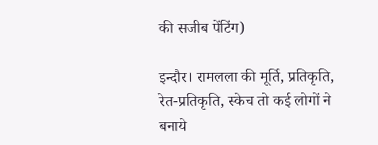की सजीब पेंटिंग)

इन्दौर। रामलला की मूर्ति, प्रतिकृति, रेत-प्रतिकृति, स्केच तो कई लोगों ने बनाये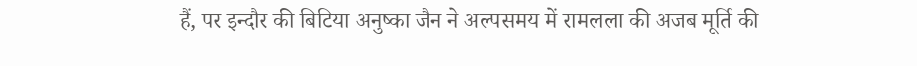हैं, पर इन्दौर की बिटिया अनुष्का जैन ने अल्पसमय में रामलला की अजब मूर्ति की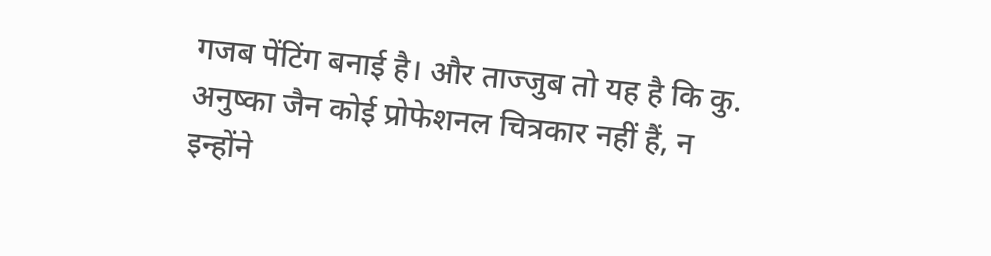गजब पेंटिंग बनाई है। और ताज्जुब तो यह है कि कु. अनुष्का जैन कोई प्रोफेशनल चित्रकार नहीं हैं, न इन्होंने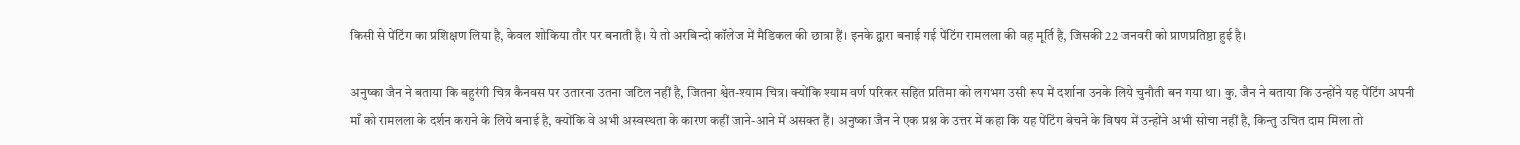किसी से पेंटिंग का प्रशिक्षण लिया है, केवल शोकिया तौर पर बनाती है। ये तो अरबिन्दो कॉलेज में मैडिकल की छात्रा हैं। इनके द्वारा बनाई गई पेंटिंग रामलला की वह मूर्ति है, जिसकी 22 जनवरी को प्राणप्रतिष्ठा हुई है।

अनुष्का जैन ने बताया कि बहुरंगी चित्र कैनवस पर उतारना उतना जटिल नहीं है, जितना श्वेत-श्याम चित्र। क्योंकि श्याम वर्ण परिकर सहित प्रतिमा को लगभग उसी रूप में दर्शाना उनके लिये चुनौती बन गया था। कु. जैन ने बताया कि उन्होंने यह पेंटिंग अपनी माँ को रामलला के दर्शन कराने के लिये बनाई है, क्योंकि वे अभी अस्वस्थता के कारण कहीं जाने-आने में असक्त हैं। अनुष्का जैन ने एक प्रश्न के उत्तर में कहा कि यह पेंटिंग बेचने के विषय में उन्होंने अभी सोचा नहीं है, किन्तु उचित दाम मिला तो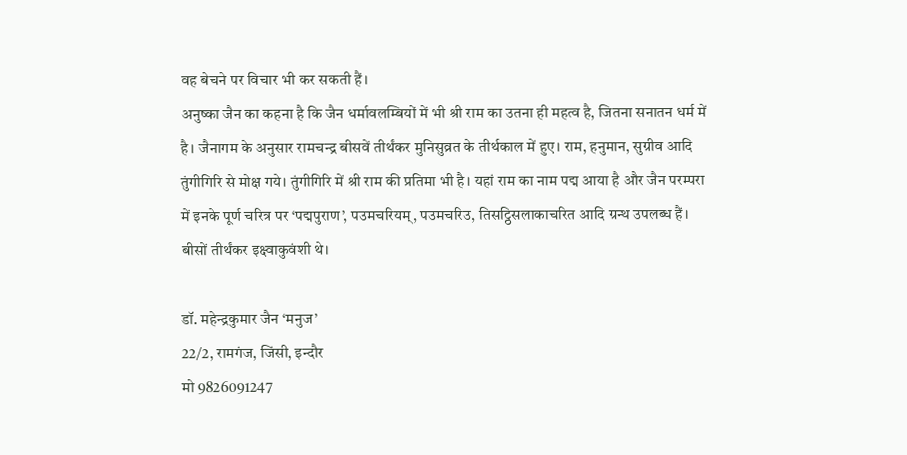वह बेचने पर विचार भी कर सकती हैं।
अनुष्का जैन का कहना है कि जैन धर्मावलम्बियों में भी श्री राम का उतना ही महत्व है, जितना सनातन धर्म में है। जैनागम के अनुसार रामचन्द्र बीसवें तीर्थंकर मुनिसुव्रत के तीर्थकाल में हुए। राम, हनुमान, सुग्रीव आदि तुंगीगिरि से मोक्ष गये। तुंगीगिरि में श्री राम की प्रतिमा भी है। यहां राम का नाम पद्म आया है और जैन परम्परा में इनके पूर्ण चरित्र पर ‘पद्मपुराण’, पउमचरियम्, पउमचरिउ, तिसट्ठिसलाकाचरित आदि ग्रन्थ उपलब्ध हैं। बीसों तीर्थंकर इक्ष्वाकुवंशी थे।

डॉ. महेन्द्रकुमार जैन ‘मनुज’
22/2, रामगंज, जिंसी, इन्दौर
मो 9826091247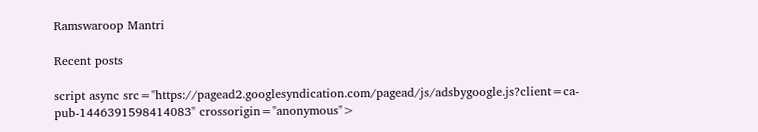Ramswaroop Mantri

Recent posts

script async src="https://pagead2.googlesyndication.com/pagead/js/adsbygoogle.js?client=ca-pub-1446391598414083" crossorigin="anonymous">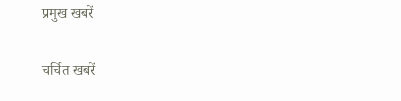प्रमुख खबरें

चर्चित खबरें